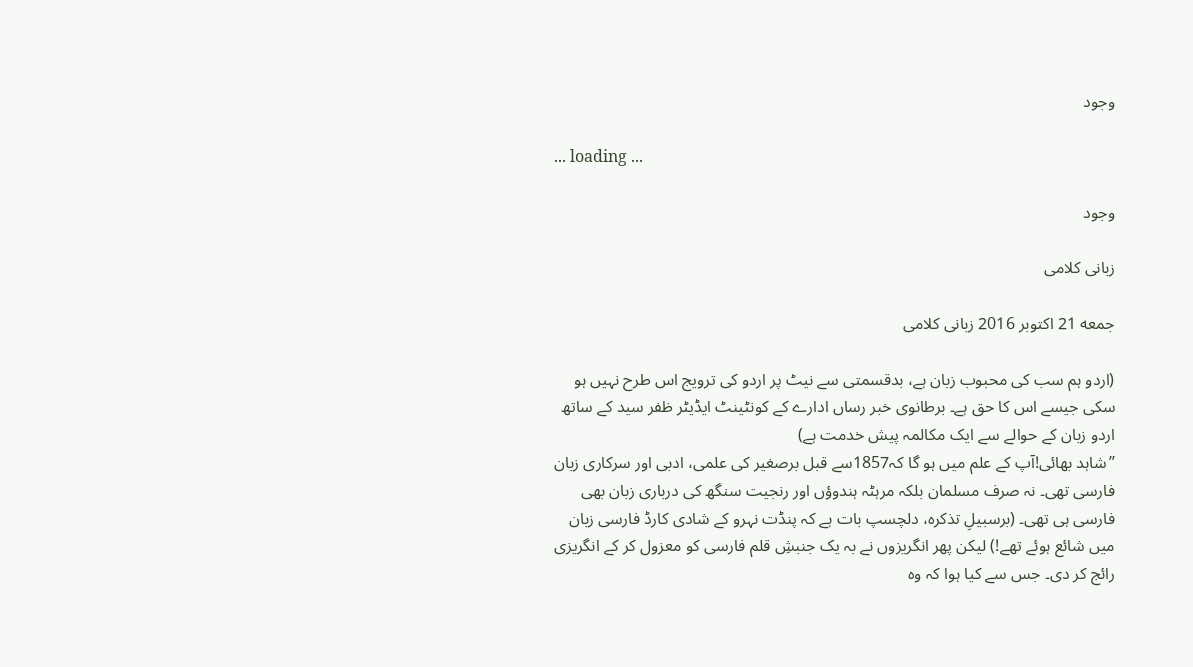وجود

... loading ...

وجود

زبانی کلامی

جمعه 21 اکتوبر 2016 زبانی کلامی

(اردو ہم سب کی محبوب زبان ہے، بدقسمتی سے نیٹ پر اردو کی ترویج اس طرح نہیں ہو سکی جیسے اس کا حق ہے۔ برطانوی خبر رساں ادارے کے کونٹینٹ ایڈیٹر ظفر سید کے ساتھ اردو زبان کے حوالے سے ایک مکالمہ پیش خدمت ہے)
’’شاہد بھائی!آپ کے علم میں ہو گا کہ1857سے قبل برصغیر کی علمی، ادبی اور سرکاری زبان فارسی تھی۔ نہ صرف مسلمان بلکہ مرہٹہ ہندوؤں اور رنجیت سنگھ کی درباری زبان بھی فارسی ہی تھی۔ (برسبیلِ تذکرہ، دلچسپ بات ہے کہ پنڈت نہرو کے شادی کارڈ فارسی زبان میں شائع ہوئے تھے!) لیکن پھر انگریزوں نے بہ یک جنبشِ قلم فارسی کو معزول کر کے انگریزی رائج کر دی۔ جس سے کیا ہوا کہ وہ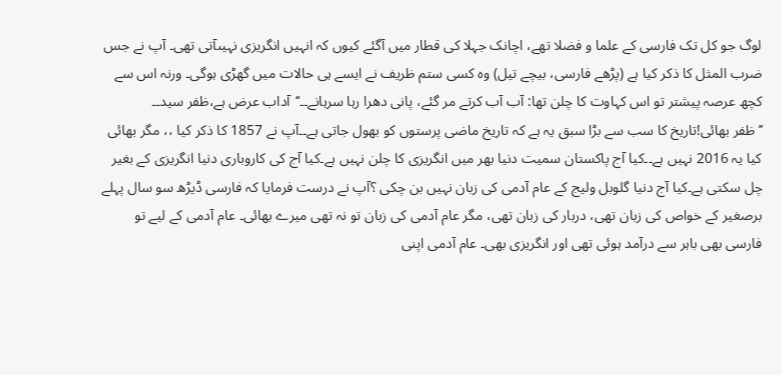لوگ جو کل تک فارسی کے علما و فضلا تھے، اچانک جہلا کی قطار میں آگئے کیوں کہ انہیں انگریزی نہیںآتی تھی۔ آپ نے جس ضرب المثل کا ذکر کیا ہے (پڑھے فارسی، بیچے تیل) وہ کسی ستم ظریف نے ایسے ہی حالات میں گھڑی ہوگی۔ ورنہ اس سے کچھ عرصہ پیشتر تو اس کہاوت کا چلن تھا: آب آب کرتے مر گئے، پانی دھرا رہا سرہانے۔۔‘‘آداب عرض ہے،ظفر سید۔۔
’’ظفر بھائی!تاریخ کا سب سے بڑا سبق یہ ہے کہ تاریخ ماضی پرستوں کو بھول جاتی ہے۔۔آپ نے 1857 کا ذکر کیا ،، مگر بھائی کیا یہ 2016 نہیں ہے۔۔کیا آج پاکستان سمیت دنیا بھر میں انگریزی کا چلن نہیں ہے۔کیا آج کی کاروباری دنیا انگریزی کے بغیر چل سکتی ہے۔کیا آج دنیا گلوبل ولیج کے عام آدمی کی زبان نہیں بن چکی ؟آپ نے درست فرمایا کہ فارسی ڈیڑھ سو سال پہلے برصغیر کے خواص کی زبان تھی، دربار کی زبان تھی، مگر عام آدمی کی زبان تو نہ تھی میرے بھائی۔ عام آدمی کے لیے تو فارسی بھی باہر سے درآمد ہوئی تھی اور انگریزی بھی۔ عام آدمی اپنی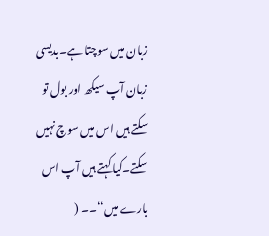زبان میں سوچتا ہے۔بدیسی زبان آپ سیکھ اور بول تو سکتے ہیں اس میں سوچ نہیں سکتے۔کیا کہتے ہیں آپ اس بارے میں‘‘۔۔ (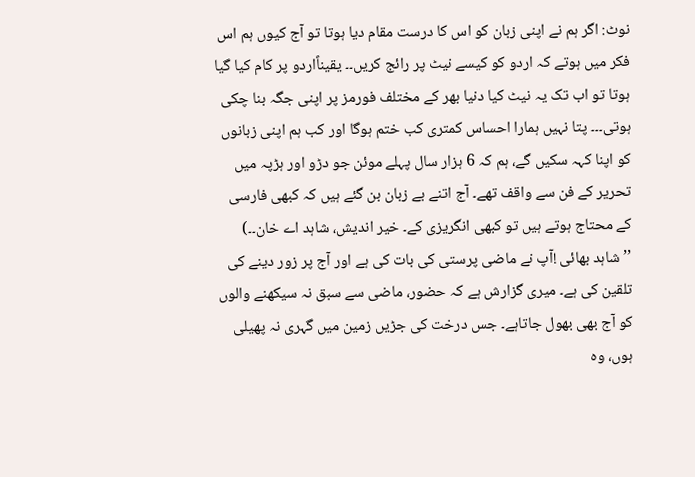نوٹ: اگر ہم نے اپنی زبان کو اس کا درست مقام دیا ہوتا تو آج کیوں ہم اس فکر میں ہوتے کہ اردو کو کیسے نیٹ پر رائج کریں۔۔ یقیناًاردو پر کام کیا گیا ہوتا تو اب تک یہ نیٹ کیا دنیا بھر کے مختلف فورمز پر اپنی جگہ بنا چکی ہوتی۔۔۔ پتا نہیں ہمارا احساس کمتری کب ختم ہوگا اور کب ہم اپنی زبانوں کو اپنا کہہ سکیں گے، ہم کہ 6 ہزار سال پہلے موئن جو دڑو اور ہڑپہ میں تحریر کے فن سے واقف تھے۔ آج اتنے بے زبان بن گئے ہیں کہ کبھی فارسی کے محتاج ہوتے ہیں تو کبھی انگریزی کے۔ خیر اندیش، شاہد اے خان۔۔)
’’شاہد بھائی !آپ نے ماضی پرستی کی بات کی ہے اور آج پر زور دینے کی تلقین کی ہے۔ میری گزارش ہے کہ حضور، ماضی سے سبق نہ سیکھنے والوں کو آج بھی بھول جاتاہے۔ جس درخت کی جڑیں زمین میں گہری نہ پھیلی ہوں، وہ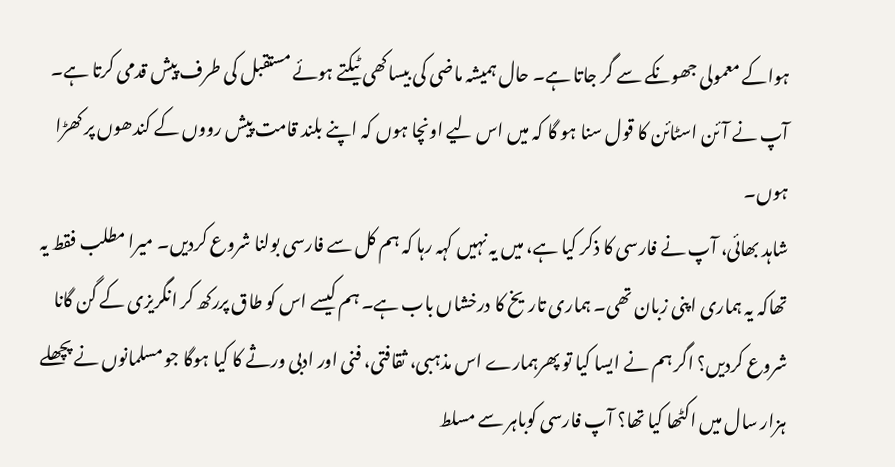ہواکے معمولی جھونکے سے گر جاتا ہے۔ حال ہمیشہ ماضی کی بیساکھی ٹیکتے ہوئے مستقبل کی طرف پیش قدمی کرتا ہے۔ آپ نے آئن اسٹائن کا قول سنا ہو گا کہ میں اس لیے اونچا ہوں کہ اپنے بلند قامت پیش رووں کے کندھوں پر کھڑا ہوں۔
شاہد بھائی، آپ نے فارسی کا ذکر کیا ہے، میں یہ نہیں کہہ رہا کہ ہم کل سے فارسی بولنا شروع کردیں۔ میرا مطلب فقط یہ تھاکہ یہ ہماری اپنی زبان تھی۔ ہماری تاریخ کا درخشاں باب ہے۔ ہم کیسے اس کو طاق پررکھ کر انگریزی کے گن گانا شروع کردیں؟ اگر ہم نے ایسا کیا تو پھرہمارے اس مذہبی، ثقافتی، فنی اور ادبی ورثے کا کیا ہوگا جو مسلمانوں نے پچھلے ہزار سال میں اکٹھا کیا تھا؟ آپ فارسی کوباہر سے مسلط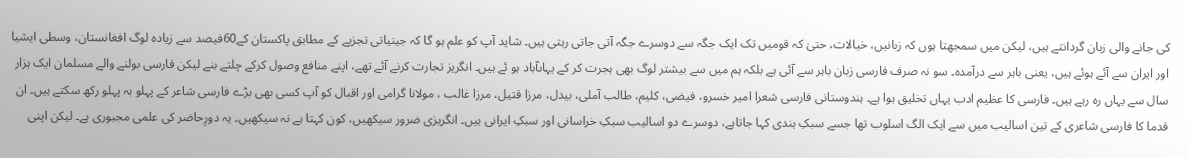کی جانے والی زبان گردانتے ہیں، لیکن میں سمجھتا ہوں کہ زبانیں، خیالات، حتیٰ کہ قومیں تک ایک جگہ سے دوسرے جگہ آتی جاتی رہتی ہیں۔ شاید آپ کو علم ہو گا کہ جینیاتی تجزیے کے مطابق پاکستان کے60فیصد سے زیادہ لوگ افغانستان، وسطی ایشیا اور ایران سے آئے ہوئے ہیں، یعنی باہر سے درآمدہ۔ سو نہ صرف فارسی زبان باہر سے آئی ہے بلکہ ہم میں سے بیشتر لوگ بھی ہجرت کر کے یہاںآباد ہو ئے ہیں۔ انگریز تجارت کرنے آئے تھے، اپنے منافع وصول کرکے چلتے بنے لیکن فارسی بولنے والے مسلمان ایک ہزار سال سے یہاں رہ رہے ہیں۔ فارسی کا عظیم ادب یہاں تخلیق ہوا ہے۔ ہندوستانی فارسی شعرا امیر خسرو، فیضی، کلیم، طالب آملی، بیدل، مرزا قتیل، مرزا غالب ، مولانا گرامی اور اقبال کو آپ کسی بھی بڑے فارسی شاعر کے پہلو بہ پہلو رکھ سکتے ہیں۔ ان قدما کا فارسی شاعری کے تین اسالیب میں سے ایک الگ اسلوب تھا جسے سبکِ ہندی کہا جاتاہے، دوسرے دو اسالیب سبکِ خراسانی اور سبکِ ایرانی ہیں۔ انگریزی ضرور سیکھیں، کون کہتا ہے نہ سیکھیں۔ یہ دورِحاضر کی علمی مجبوری ہے۔ لیکن اپنی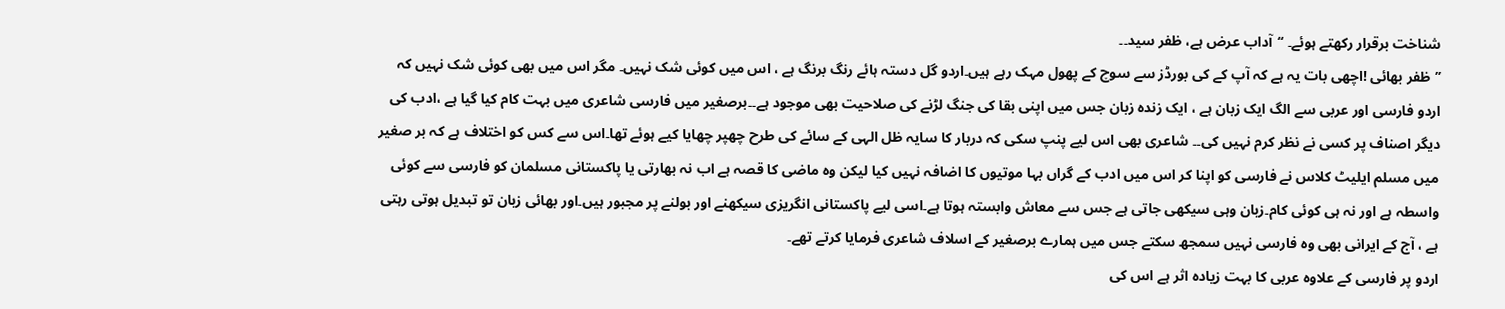شناخت برقرار رکھتے ہوئے۔ ‘‘آداب عرض ہے، ظفر سید۔۔
’’ظفر بھائی !اچھی بات یہ ہے کہ آپ کے کی بورڈز سے سوچ کے پھول مہک رہے ہیں۔اردو گل دستہ ہائے رنگ برنگ ہے ، اس میں کوئی شک نہیں۔ مگر اس میں بھی کوئی شک نہیں کہ اردو فارسی اور عربی سے الگ ایک زبان ہے ، ایک زندہ زبان جس میں اپنی بقا کی جنگ لڑنے کی صلاحیت بھی موجود ہے۔۔برصغیر میں فارسی شاعری میں بہت کام کیا گیا ہے ،ادب کی دیگر اصناف پر کسی نے نظر کرم نہیں کی۔۔ شاعری بھی اس لیے پنپ سکی کہ دربار کا سایہ ظل الہی کے سائے کی طرح چھپر چھایا کیے ہوئے تھا۔اس سے کس کو اختلاف ہے کہ بر صغیر میں مسلم ایلیٹ کلاس نے فارسی کو اپنا کر اس میں ادب کے گراں بہا موتیوں کا اضافہ نہیں کیا لیکن وہ ماضی کا قصہ ہے اب نہ بھارتی یا پاکستانی مسلمان کو فارسی سے کوئی واسطہ ہے اور نہ ہی کوئی کام۔زبان وہی سیکھی جاتی ہے جس سے معاش وابستہ ہوتا ہے۔اسی لیے پاکستانی انگریزی سیکھنے اور بولنے پر مجبور ہیں۔اور بھائی زبان تو تبدیل ہوتی رہتی ہے ، آج کے ایرانی بھی وہ فارسی نہیں سمجھ سکتے جس میں ہمارے برصغیر کے اسلاف شاعری فرمایا کرتے تھے۔
اردو پر فارسی کے علاوہ عربی کا بہت زیادہ اثر ہے اس کی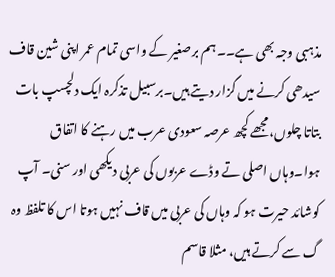مذہبی وجہ بھی ہے۔۔ہم برصغیر کے واسی تمام عمر اپنی شین قاف سیدھی کرنے میں گزار دیتے ہیں۔برسبیل تذکرہ ایک دلچسپ بات بتاتا چلوں،مجھے کچھ عرصہ سعودی عرب میں رہنے کا اتفاق ہوا۔وہاں اصلی تے وڈے عربوں کی عربی دیکھی اور سنی۔ آپ کوشائد حیرت ہو کہ وہاں کی عربی میں قاف نہیں ہوتا اس کا تلفظ وہ گ سے کرتے ہیں، مثلا قاسم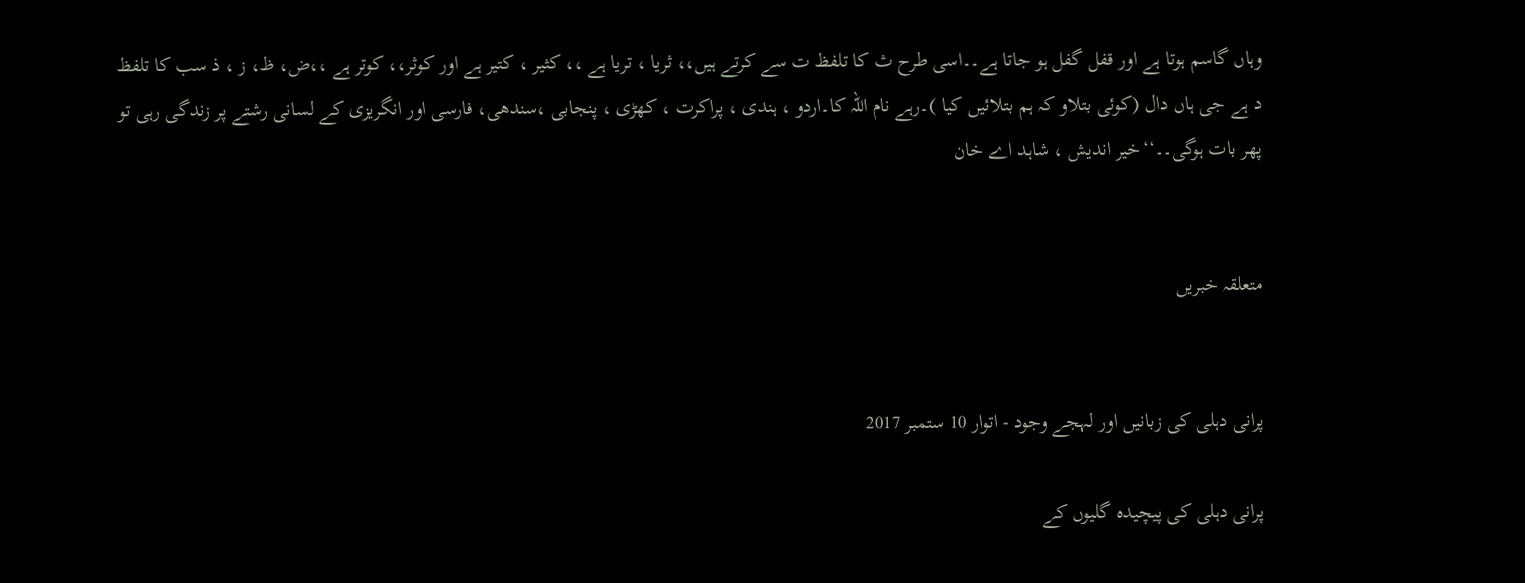وہاں گاسم ہوتا ہے اور قفل گفل ہو جاتا ہے۔۔اسی طرح ث کا تلفظ ت سے کرتے ہیں،، ثریا ، تریا ہے ،، کثیر ، کتیر ہے اور کوثر،، کوتر ہے ،،ض، ظ، ز ، ذ سب کا تلفظ د ہے جی ہاں دال (کوئی بتلاو کہ ہم بتلائیں کیا )۔رہے نام اللہ کا۔اردو ، ہندی ، پراکرت ، کھڑی ، پنجابی ،سندھی، فارسی اور انگریزی کے لسانی رشتے پر زندگی رہی تو پھر بات ہوگی۔۔‘‘خیر اندیش ، شاہد اے خان


متعلقہ خبریں


پرانی دہلی کی زبانیں اور لہجے وجود - اتوار 10 ستمبر 2017

پرانی دہلی کی پیچیدہ گلیوں کے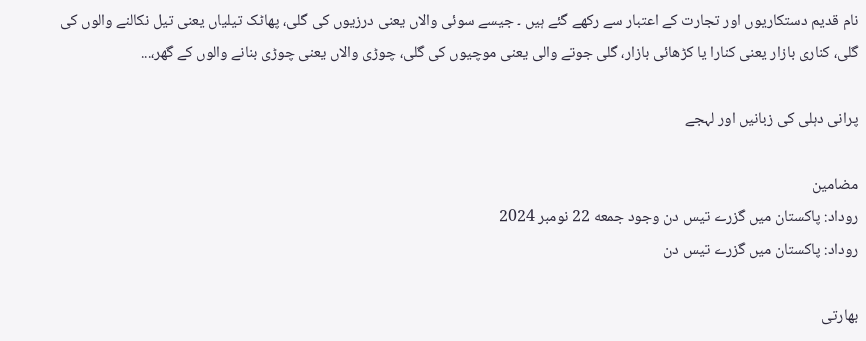نام قدیم دستکاریوں اور تجارت کے اعتبار سے رکھے گئے ہیں ۔ جیسے سوئی والاں یعنی درزیوں کی گلی، پھاٹک تیلیاں یعنی تیل نکالنے والوں کی گلی، کناری بازار یعنی کنارا یا کڑھائی بازار، گلی جوتے والی یعنی موچیوں کی گلی، چوڑی والاں یعنی چوڑی بنانے والوں کے گھر،...

پرانی دہلی کی زبانیں اور لہجے

مضامین
روداد: پاکستان میں گزرے تیس دن وجود جمعه 22 نومبر 2024
روداد: پاکستان میں گزرے تیس دن

بھارتی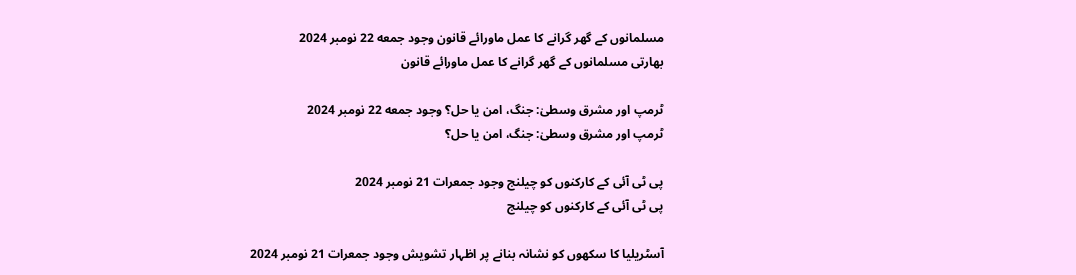مسلمانوں کے گھر گرانے کا عمل ماورائے قانون وجود جمعه 22 نومبر 2024
بھارتی مسلمانوں کے گھر گرانے کا عمل ماورائے قانون

ٹرمپ اور مشرق وسطیٰ: جنگ، امن یا حل؟ وجود جمعه 22 نومبر 2024
ٹرمپ اور مشرق وسطیٰ: جنگ، امن یا حل؟

پی ٹی آئی کے کارکنوں کو چیلنج وجود جمعرات 21 نومبر 2024
پی ٹی آئی کے کارکنوں کو چیلنج

آسٹریلیا کا سکھوں کو نشانہ بنانے پر اظہار تشویش وجود جمعرات 21 نومبر 2024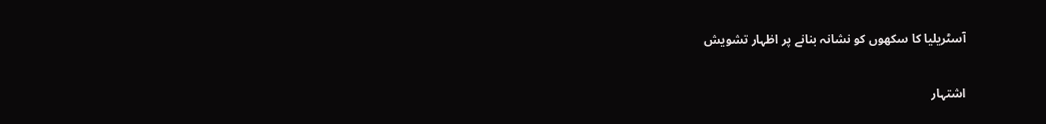آسٹریلیا کا سکھوں کو نشانہ بنانے پر اظہار تشویش

اشتہار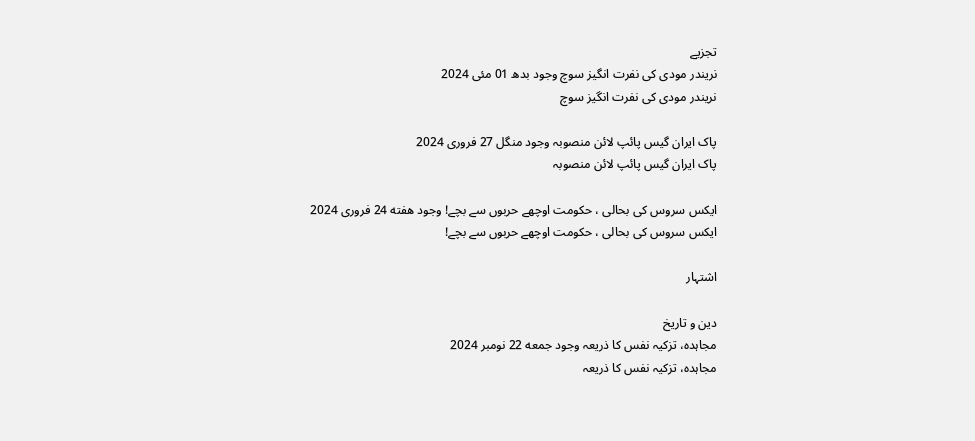تجزیے
نریندر مودی کی نفرت انگیز سوچ وجود بدھ 01 مئی 2024
نریندر مودی کی نفرت انگیز سوچ

پاک ایران گیس پائپ لائن منصوبہ وجود منگل 27 فروری 2024
پاک ایران گیس پائپ لائن منصوبہ

ایکس سروس کی بحالی ، حکومت اوچھے حربوں سے بچے! وجود هفته 24 فروری 2024
ایکس سروس کی بحالی ، حکومت اوچھے حربوں سے بچے!

اشتہار

دین و تاریخ
مجاہدہ، تزکیہ نفس کا ذریعہ وجود جمعه 22 نومبر 2024
مجاہدہ، تزکیہ نفس کا ذریعہ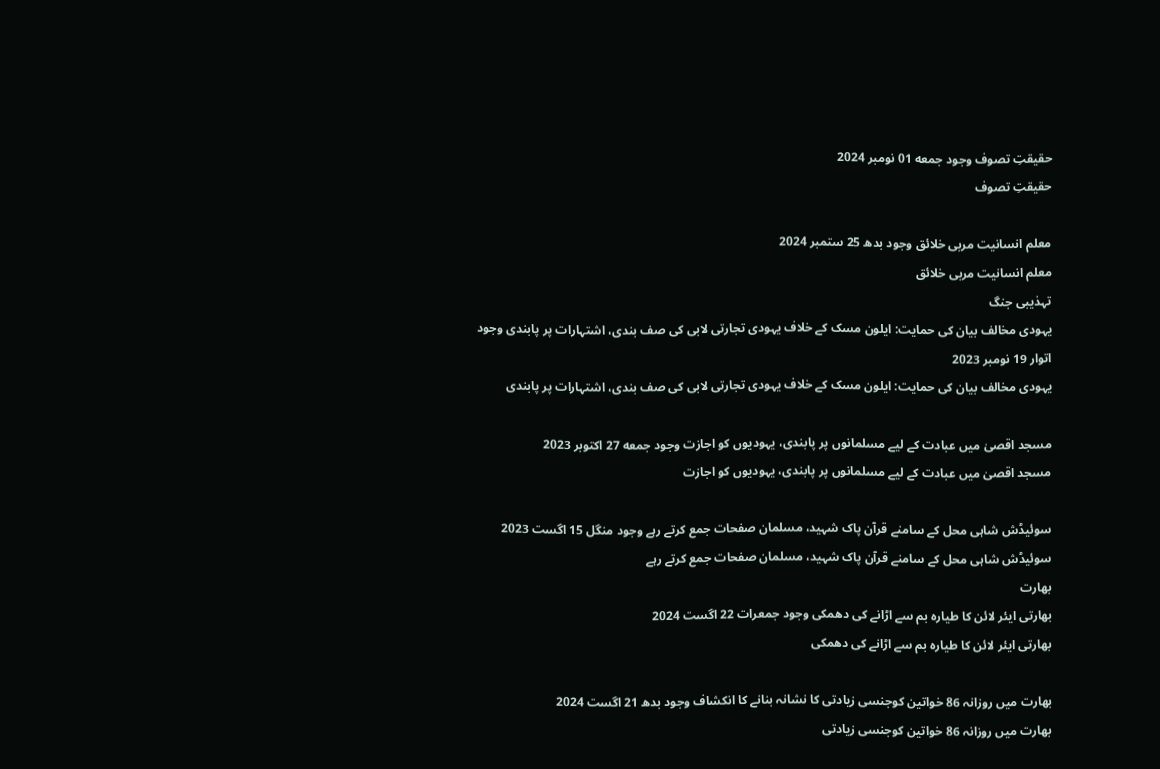حقیقتِ تصوف وجود جمعه 01 نومبر 2024
حقیقتِ تصوف

معلم انسانیت مربی خلائق وجود بدھ 25 ستمبر 2024
معلم انسانیت مربی خلائق
تہذیبی جنگ
یہودی مخالف بیان کی حمایت: ایلون مسک کے خلاف یہودی تجارتی لابی کی صف بندی، اشتہارات پر پابندی وجود اتوار 19 نومبر 2023
یہودی مخالف بیان کی حمایت: ایلون مسک کے خلاف یہودی تجارتی لابی کی صف بندی، اشتہارات پر پابندی

مسجد اقصیٰ میں عبادت کے لیے مسلمانوں پر پابندی، یہودیوں کو اجازت وجود جمعه 27 اکتوبر 2023
مسجد اقصیٰ میں عبادت کے لیے مسلمانوں پر پابندی، یہودیوں کو اجازت

سوئیڈش شاہی محل کے سامنے قرآن پاک شہید، مسلمان صفحات جمع کرتے رہے وجود منگل 15 اگست 2023
سوئیڈش شاہی محل کے سامنے قرآن پاک شہید، مسلمان صفحات جمع کرتے رہے
بھارت
بھارتی ایئر لائن کا طیارہ بم سے اڑانے کی دھمکی وجود جمعرات 22 اگست 2024
بھارتی ایئر لائن کا طیارہ بم سے اڑانے کی دھمکی

بھارت میں روزانہ 86 خواتین کوجنسی زیادتی کا نشانہ بنانے کا انکشاف وجود بدھ 21 اگست 2024
بھارت میں روزانہ 86 خواتین کوجنسی زیادتی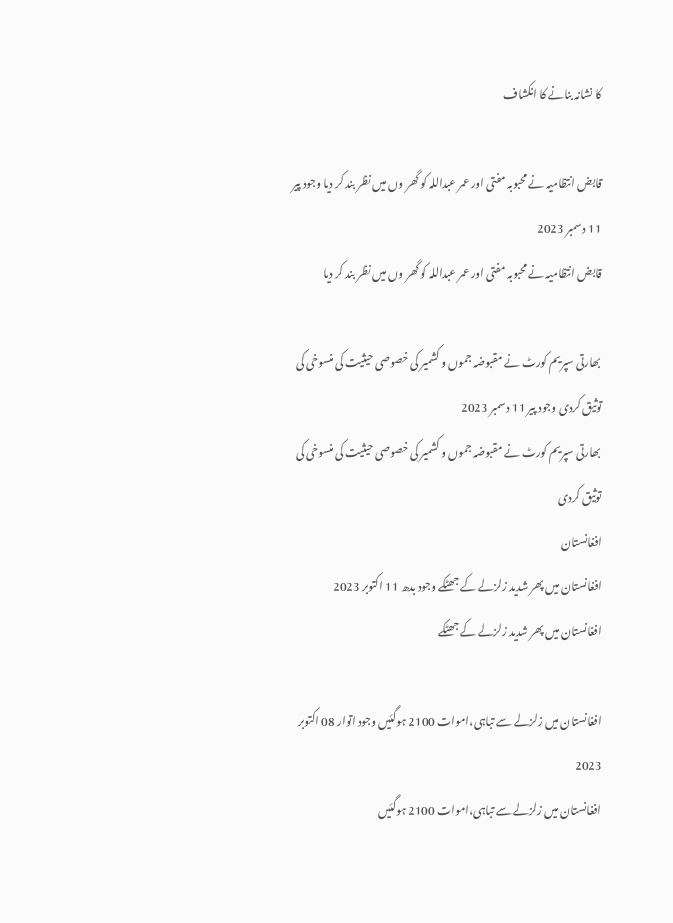کا نشانہ بنانے کا انکشاف

قابض انتظامیہ نے محبوبہ مفتی اور عمر عبداللہ کو گھر وں میں نظر بند کر دیا وجود پیر 11 دسمبر 2023
قابض انتظامیہ نے محبوبہ مفتی اور عمر عبداللہ کو گھر وں میں نظر بند کر دیا

بھارتی سپریم کورٹ نے مقبوضہ جموں و کشمیر کی خصوصی حیثیت کی منسوخی کی توثیق کردی وجود پیر 11 دسمبر 2023
بھارتی سپریم کورٹ نے مقبوضہ جموں و کشمیر کی خصوصی حیثیت کی منسوخی کی توثیق کردی
افغانستان
افغانستان میں پھر شدید زلزلے کے جھٹکے وجود بدھ 11 اکتوبر 2023
افغانستان میں پھر شدید زلزلے کے جھٹکے

افغانستان میں زلزلے سے تباہی،اموات 2100 ہوگئیں وجود اتوار 08 اکتوبر 2023
افغانستان میں زلزلے سے تباہی،اموات 2100 ہوگئیں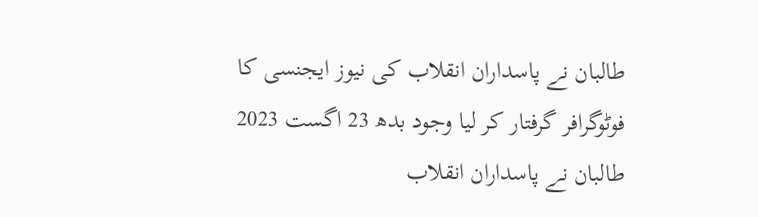طالبان نے پاسداران انقلاب کی نیوز ایجنسی کا فوٹوگرافر گرفتار کر لیا وجود بدھ 23 اگست 2023
طالبان نے پاسداران انقلاب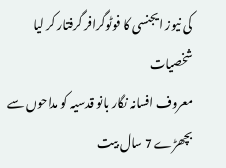کی نیوز ایجنسی کا فوٹوگرافر گرفتار کر لیا
شخصیات
معروف افسانہ نگار بانو قدسیہ کو مداحوں سے بچھڑے 7 سال بیت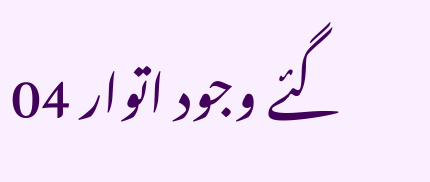گئے وجود اتوار 04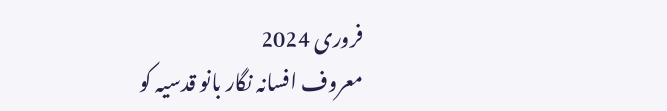فروری 2024
معروف افسانہ نگار بانو قدسیہ کو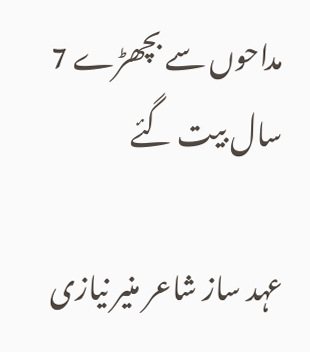مداحوں سے بچھڑے 7 سال بیت گئے

عہد ساز شاعر منیر نیازی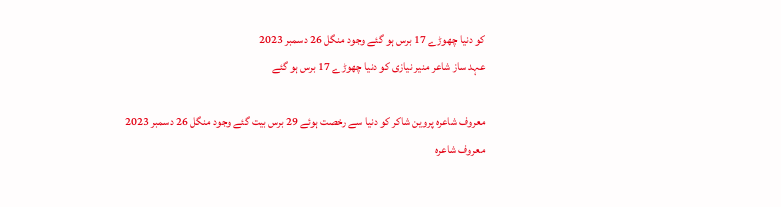کو دنیا چھوڑے 17 برس ہو گئے وجود منگل 26 دسمبر 2023
عہد ساز شاعر منیر نیازی کو دنیا چھوڑے 17 برس ہو گئے

معروف شاعرہ پروین شاکر کو دنیا سے رخصت ہوئے 29 برس بیت گئے وجود منگل 26 دسمبر 2023
معروف شاعرہ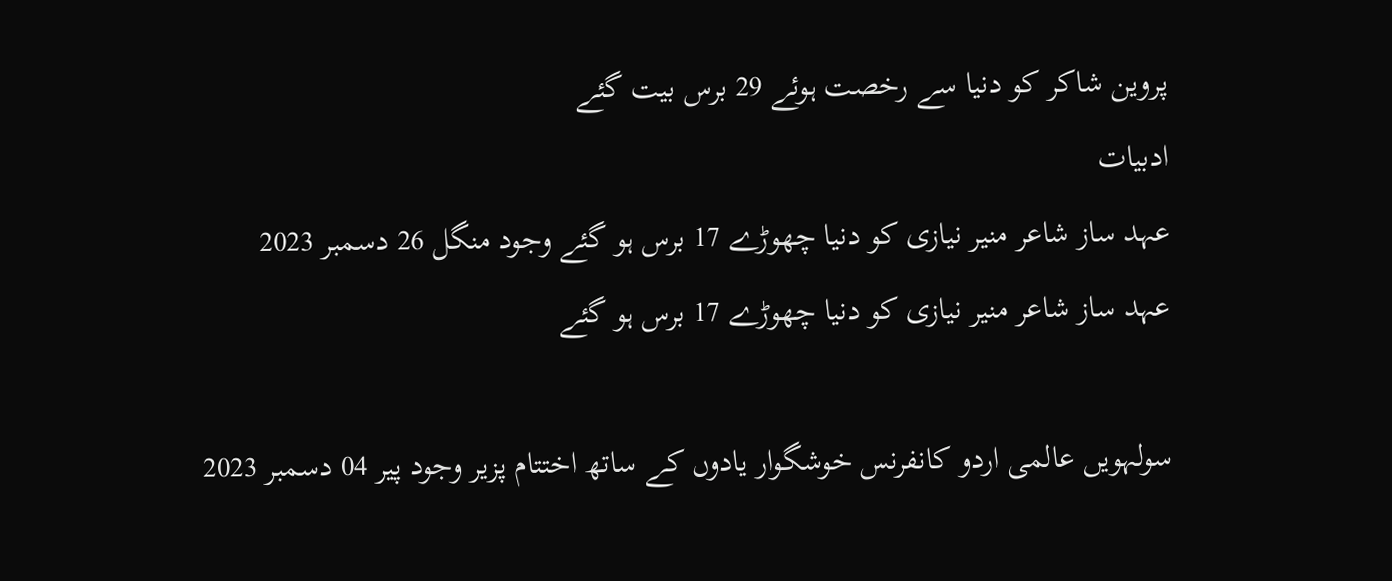پروین شاکر کو دنیا سے رخصت ہوئے 29 برس بیت گئے
ادبیات
عہد ساز شاعر منیر نیازی کو دنیا چھوڑے 17 برس ہو گئے وجود منگل 26 دسمبر 2023
عہد ساز شاعر منیر نیازی کو دنیا چھوڑے 17 برس ہو گئے

سولہویں عالمی اردو کانفرنس خوشگوار یادوں کے ساتھ اختتام پزیر وجود پیر 04 دسمبر 2023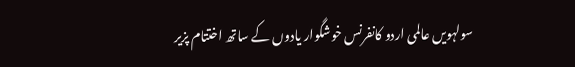سولہویں عالمی اردو کانفرنس خوشگوار یادوں کے ساتھ اختتام پزیر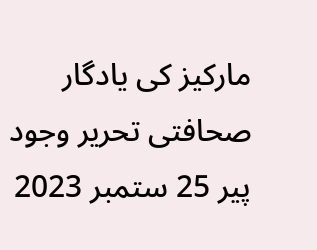مارکیز کی یادگار صحافتی تحریر وجود پیر 25 ستمبر 2023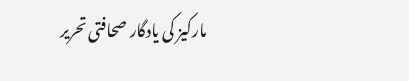مارکیز کی یادگار صحافتی تحریر